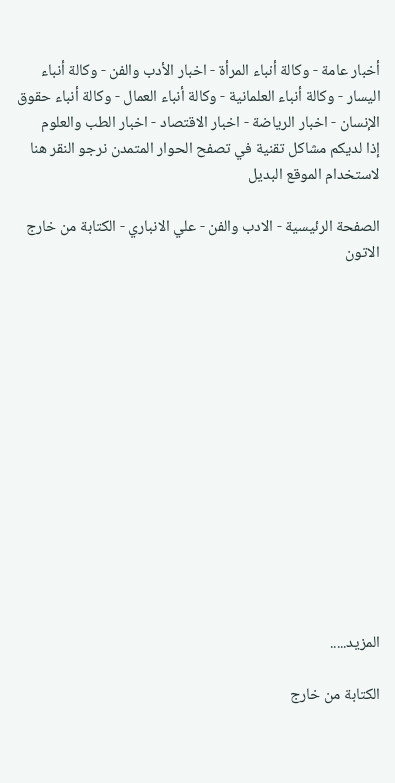أخبار عامة - وكالة أنباء المرأة - اخبار الأدب والفن - وكالة أنباء اليسار - وكالة أنباء العلمانية - وكالة أنباء العمال - وكالة أنباء حقوق الإنسان - اخبار الرياضة - اخبار الاقتصاد - اخبار الطب والعلوم
إذا لديكم مشاكل تقنية في تصفح الحوار المتمدن نرجو النقر هنا لاستخدام الموقع البديل

الصفحة الرئيسية - الادب والفن - علي الانباري - الكتابة من خارج الاتون














المزيد.....

الكتابة من خارج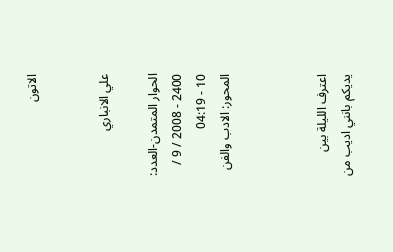الاتون


علي الانباري

الحوار المتمدن-العدد: 2400 - 2008 / 9 / 10 - 04:19
المحور: الادب والفن



اعترف الليلة بين يديكم بانني اديب من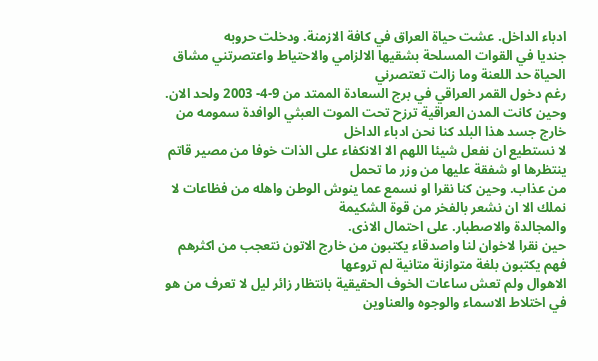ادباء الداخل. عشت حياة العراق في كافة الازمنة. ودخلت حروبه
جنديا في القوات المسلحة بشقيها الالزامي والاحتياط واعتصرتني مشاق الحياة حد اللعنة وما زالت تعتصرني
رغم دخول القمر العراقي في برج السعادة الممتد من 9-4- 2003 ولحد الان.
وحين كانت المدن العراقية ترزح تحت الموت العبثي الوافدة سمومه من خارج جسد هذا البلد كنا نحن ادباء الداخل
لا نستطيع ان نفعل شيئا اللهم الا الانكفاء على الذات خوفا من مصير قاتم ينتظرها او شفقة عليها من وزر ما تحمل
من عذاب. وحين كنا نقرا او نسمع عما ينوش الوطن واهله من فظاعات لا نملك الا ان نشعر بالفخر من قوة الشكيمة
والمجالدة والاصطبار. على احتمال الاذى.
حين نقرا لاخوان لنا واصدقاء يكتبون من خارج الاتون نتعجب من اكثرهم فهم يكتبون بلغة متوازنة متانية لم تروعها
الاهوال ولم تعش ساعات الخوف الحقيقية بانتظار زائر ليل لا تعرف من هو في اختلاط الاسماء والوجوه والعناوين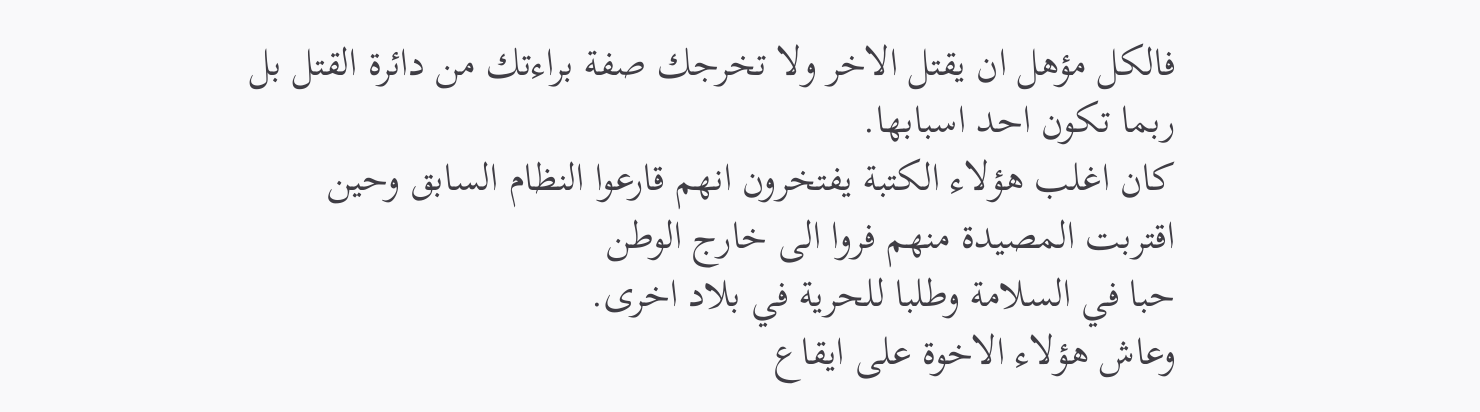فالكل مؤهل ان يقتل الاخر ولا تخرجك صفة براءتك من دائرة القتل بل ربما تكون احد اسبابها.
كان اغلب هؤلاء الكتبة يفتخرون انهم قارعوا النظام السابق وحين اقتربت المصيدة منهم فروا الى خارج الوطن
حبا في السلامة وطلبا للحرية في بلاد اخرى.
وعاش هؤلاء الاخوة على ايقاع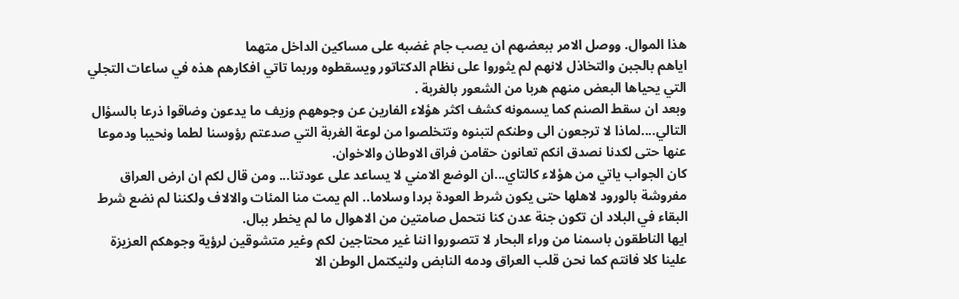هذا الموال. ووصل الامر ببعضهم ان يصب جام غضبه على مساكين الداخل متهما
اياهم بالجبن والتخاذل لانهم لم يثوروا على نظام الدكتاتور ويسقطوه وربما تاتي افكارهم هذه في ساعات التجلي
التي يحياها البعض منهم هربا من الشعور بالغربة .
وبعد ان سقط الصنم كما يسمونه كشف اكثر هؤلاء الفارين عن وجوههم وزيف ما يدعون وضاقوا ذرعا بالسؤال
التالي....لماذا لا ترجعون الى وطنكم لتبنوه وتتخلصوا من لوعة الغربة التي صدعتم رؤوسنا لطما ونحيبا ودموعا
عنها حتى لكدنا نصدق انكم تعانون حقامن فراق الاوطان والاخوان.
كان الجواب ياتي من هؤلاء كالتاي...ان الوضع الامني لا يساعد على عودتنا... ومن قال لكم ان ارض العراق
مفروشة بالورود لاهلها حتى يكون شرط العودة بردا وسلاما.. الم يمت منا المئات والالاف ولكننا لم نضع شرط
البقاء في البلاد ان تكون جنة عدن كنا نتحمل صامتين من الاهوال ما لم يخطر ببال.
ايها الناطقون باسمنا من وراء البحار لا تتصوروا اننا غير محتاجين لكم وغير متشوقين لرؤية وجوهكم العزيزة
علينا كلا فانتم كما نحن قلب العراق ودمه النابض ولنيكتمل الوطن الا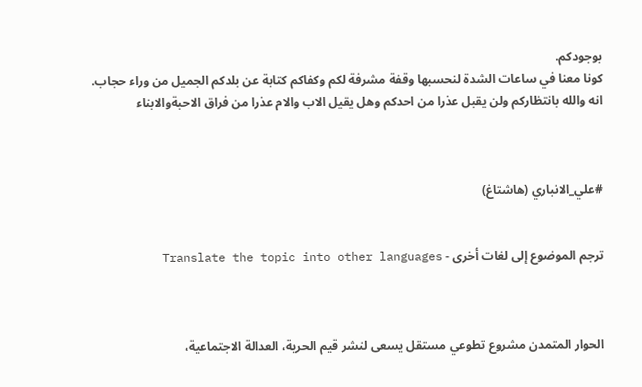بوجودكم.
كونا معنا في ساعات الشدة لنحسبها وقفة مشرفة لكم وكفاكم كتابة عن بلدكم الجميل من وراء حجاب.
انه والله بانتظاركم ولن يقبل عذرا من احدكم وهل يقيل الاب والام عذرا من فراق الاحبةوالابناء



#علي_الانباري (هاشتاغ)


ترجم الموضوع إلى لغات أخرى - Translate the topic into other languages



الحوار المتمدن مشروع تطوعي مستقل يسعى لنشر قيم الحرية، العدالة الاجتماعية،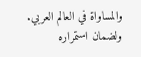والمساواة في العالم العربي. ولضمان استمراره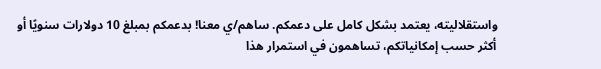واستقلاليته، يعتمد بشكل كامل على دعمكم. ساهم/ي معنا! بدعمكم بمبلغ 10 دولارات سنويًا أو أكثر حسب إمكانياتكم، تساهمون في استمرار هذا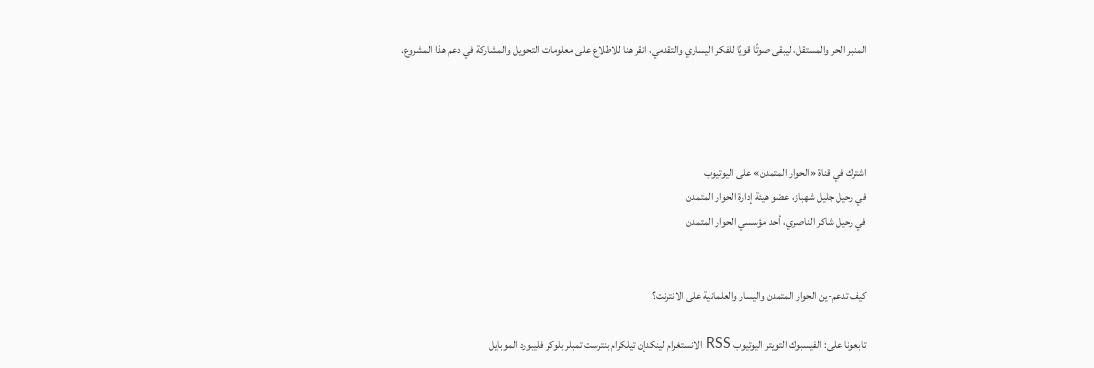المنبر الحر والمستقل، ليبقى صوتًا قويًا للفكر اليساري والتقدمي، انقر هنا للاطلاع على معلومات التحويل والمشاركة في دعم هذا المشروع.




اشترك في قناة «الحوار المتمدن» على اليوتيوب
في رحيل جليل شهباز، عضو هيئة إدارة الحوار المتمدن
في رحيل شاكر الناصري، أحد مؤسسي الحوار المتمدن


كيف تدعم-ين الحوار المتمدن واليسار والعلمانية على الانترنت؟

تابعونا على: الفيسبوك التويتر اليوتيوب RSS الانستغرام لينكدإن تيلكرام بنترست تمبلر بلوكر فليبورد الموبايل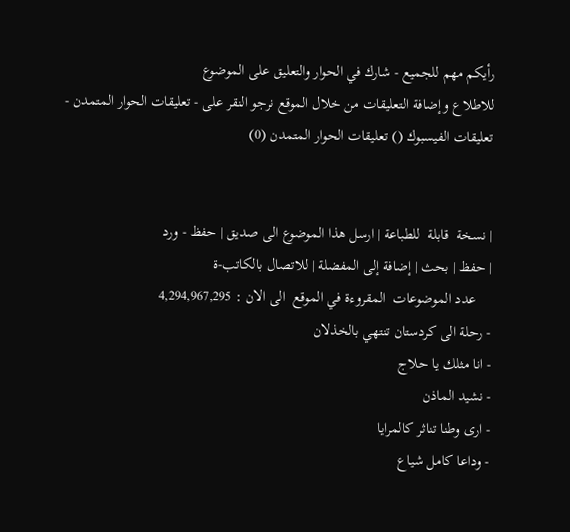رأيكم مهم للجميع - شارك في الحوار والتعليق على الموضوع
للاطلاع وإضافة التعليقات من خلال الموقع نرجو النقر على - تعليقات الحوار المتمدن -
تعليقات الفيسبوك () تعليقات الحوار المتمدن (0)


| نسخة  قابلة  للطباعة | ارسل هذا الموضوع الى صديق | حفظ - ورد
| حفظ | بحث | إضافة إلى المفضلة | للاتصال بالكاتب-ة
    عدد الموضوعات  المقروءة في الموقع  الى الان : 4,294,967,295
- رحلة الى كردستان تنتهي بالخذلان
- انا مثلك يا حلاج
- نشيد الماذن
- ارى وطنا تناثر كالمرايا
- وداعا كامل شياع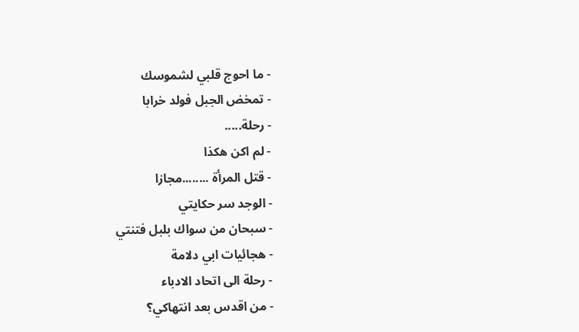- ما احوج قلبي لشموسك
- تمخض الجبل فولد خرابا
- رحلة.....
- لم اكن هكذا
- قتل المرأة ........مجازا
- الوجد سر حكايتي
- سبحان من سواك بلبل فتنتي
- هجائيات ابي دلامة
- رحلة الى اتحاد الادباء
- من اقدس بعد انتهاكي؟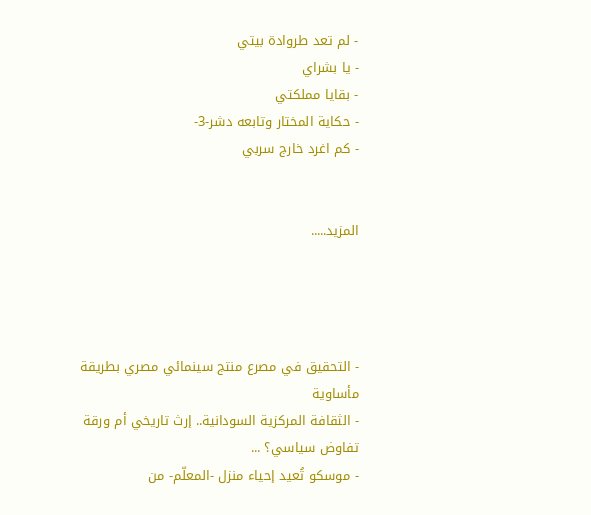- لم تعد طروادة بيتي
- يا بشراي
- بقايا مملكتي
- حكاية المختار وتابعه دشر-3-
- كم اغرد خارج سربي


المزيد.....




- التحقيق في مصرع منتج سينمائي مصري بطريقة مأساوية
- الثقافة المركزية السودانية.. إرث تاريخي أم ورقة تفاوض سياسي؟ ...
- موسكو تُعيد إحياء منزل -المعلّم- من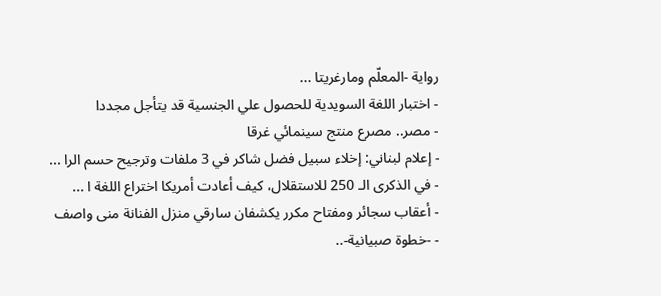رواية -المعلّم ومارغريتا ...
- اختبار اللغة السويدية للحصول علي الجنسية قد يتأجل مجددا
- مصر.. مصرع منتج سينمائي غرقا
- إعلام لبناني: إخلاء سبيل فضل شاكر في 3 ملفات وترجيح حسم الرا ...
- في الذكرى الـ 250 للاستقلال، كيف أعادت أمريكا اختراع اللغة ا ...
- أعقاب سجائر ومفتاح مكرر يكشفان سارقي منزل الفنانة منى واصف
- -خطوة صبيانية-..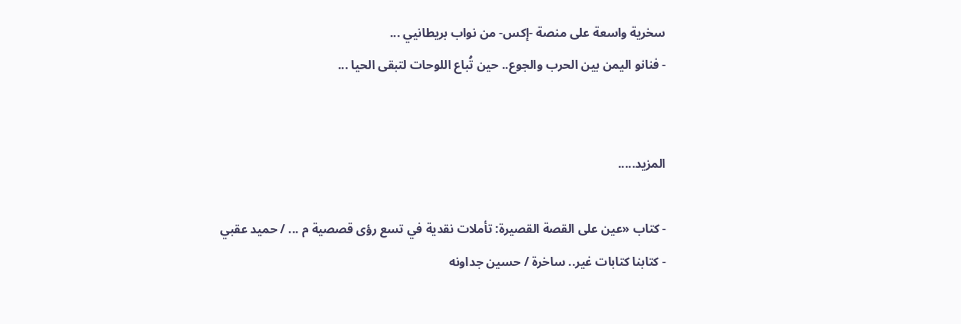سخرية واسعة على منصة -إكس- من نواب بريطانيي ...
- فنانو اليمن بين الحرب والجوع.. حين تُباع اللوحات لتبقى الحيا ...


المزيد.....

- كتاب «عين على القصة القصيرة: تأملات نقدية في تسع رؤى قصصية م ... / حميد عقبي
- كتابنا كتابات غير.. ساخرة / حسين جداونه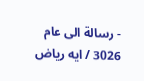- رسالة الى عام 3026 / ايه رياض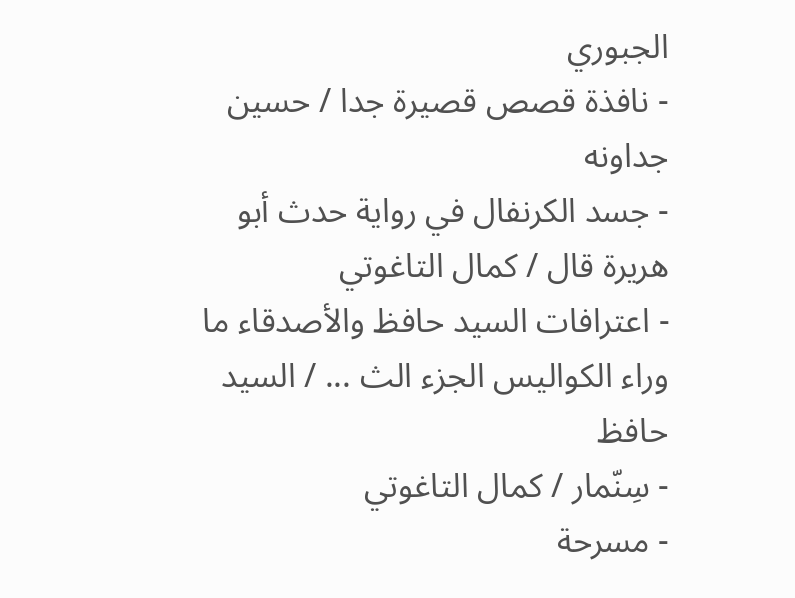الجبوري
- نافذة قصص قصيرة جدا / حسين جداونه
- جسد الكرنفال في رواية حدث أبو هريرة قال / كمال التاغوتي
- اعترافات السيد حافظ والأصدقاء ما وراء الكواليس الجزء الث ... / السيد حافظ
- سِنّمار / كمال التاغوتي
- مسرحة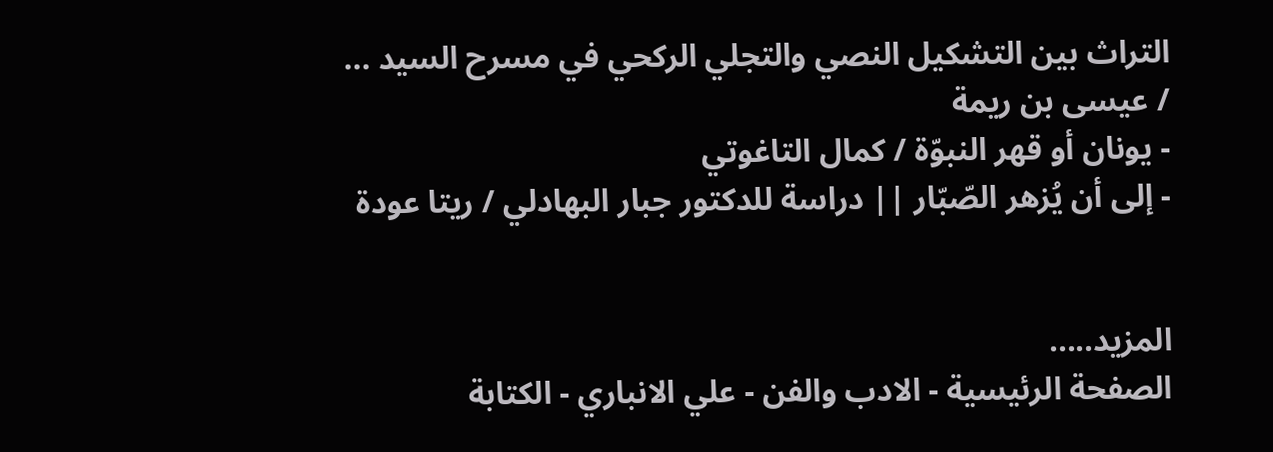التراث بين التشكيل النصي والتجلي الركحي في مسرح السيد ... / عيسى بن ريمة
- يونان أو قهر النبوّة / كمال التاغوتي
- إلى أن يُزهر الصّبّار || دراسة للدكتور جبار البهادلي / ريتا عودة


المزيد.....
الصفحة الرئيسية - الادب والفن - علي الانباري - الكتابة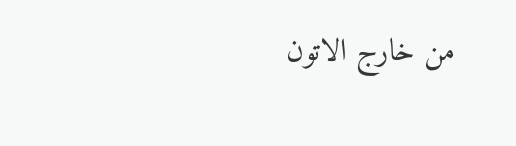من خارج الاتون